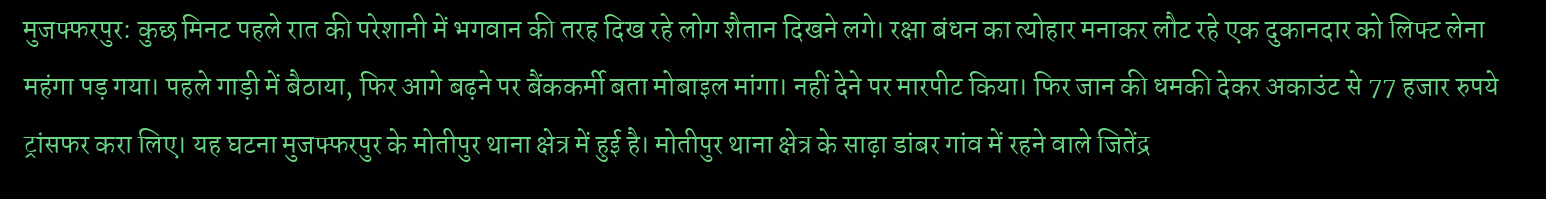मुजफ्फरपुर: कुछ मिनट पहले रात की परेशानी में भगवान की तरह दिख रहे लोग शैतान दिखने लगे। रक्षा बंधन का त्योहार मनाकर लौट रहे एक दुकानदार को लिफ्ट लेना महंगा पड़ गया। पहले गाड़ी में बैठाया, फिर आगे बढ़ने पर बैंककर्मी बता मोबाइल मांगा। नहीं देने पर मारपीट किया। फिर जान की धमकी देकर अकाउंट से 77 हजार रुपये ट्रांसफर करा लिए। यह घटना मुजफ्फरपुर के मोतीपुर थाना क्षेत्र में हुई है। मोतीपुर थाना क्षेत्र के साढ़ा डांबर गांव में रहने वाले जितेंद्र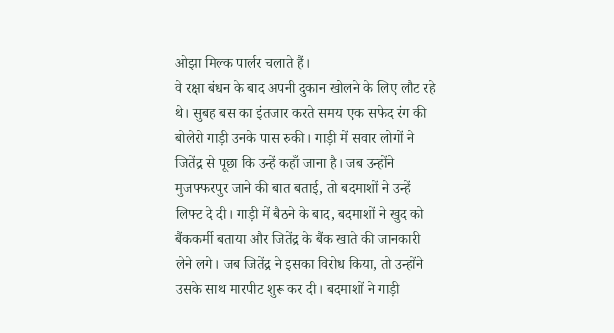ओझा मिल्क पार्लर चलाते हैं।
वे रक्षा बंधन के बाद अपनी दुकान खोलने के लिए लौट रहे थे। सुबह बस का इंतजार करते समय एक सफेद रंग की बोलेरो गाड़ी उनके पास रुकी। गाड़ी में सवार लोगों ने जितेंद्र से पूछा कि उन्हें कहाँ जाना है। जब उन्होंने मुजफ्फरपुर जाने की बात बताई, तो बदमाशों ने उन्हें लिफ्ट दे दी। गाड़ी में बैठने के बाद, बदमाशों ने खुद को बैंककर्मी बताया और जितेंद्र के बैंक खाते की जानकारी लेने लगे। जब जितेंद्र ने इसका विरोध किया, तो उन्होंने उसके साथ मारपीट शुरू कर दी। बदमाशों ने गाड़ी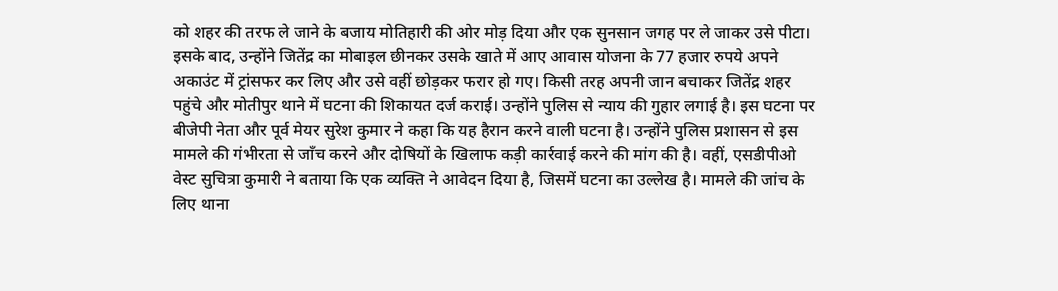को शहर की तरफ ले जाने के बजाय मोतिहारी की ओर मोड़ दिया और एक सुनसान जगह पर ले जाकर उसे पीटा।
इसके बाद, उन्होंने जितेंद्र का मोबाइल छीनकर उसके खाते में आए आवास योजना के 77 हजार रुपये अपने अकाउंट में ट्रांसफर कर लिए और उसे वहीं छोड़कर फरार हो गए। किसी तरह अपनी जान बचाकर जितेंद्र शहर पहुंचे और मोतीपुर थाने में घटना की शिकायत दर्ज कराई। उन्होंने पुलिस से न्याय की गुहार लगाई है। इस घटना पर बीजेपी नेता और पूर्व मेयर सुरेश कुमार ने कहा कि यह हैरान करने वाली घटना है। उन्होंने पुलिस प्रशासन से इस मामले की गंभीरता से जाँच करने और दोषियों के खिलाफ कड़ी कार्रवाई करने की मांग की है। वहीं, एसडीपीओ वेस्ट सुचित्रा कुमारी ने बताया कि एक व्यक्ति ने आवेदन दिया है, जिसमें घटना का उल्लेख है। मामले की जांच के लिए थाना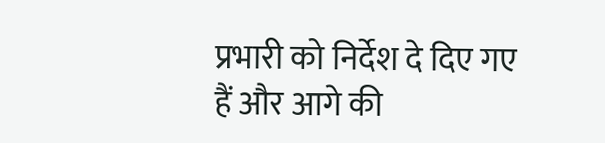प्रभारी को निर्देश दे दिए गए हैं और आगे की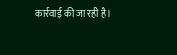कार्रवाई की जा रही है।